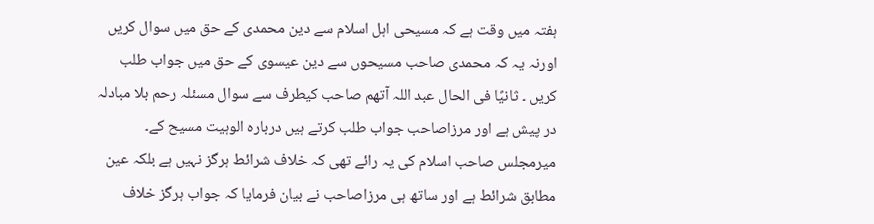ہفتہ میں وقت ہے کہ مسیحی اہل اسلام سے دین محمدی کے حق میں سوال کریں اورنہ یہ کہ محمدی صاحب مسیحوں سے دین عیسوی کے حق میں جواب طلب کریں ۔ ثانیًا فی الحال عبد اللہ آتھم صاحب کیطرف سے سوال مسئلہ رحم بلا مبادلہ در پیش ہے اور مرزاصاحب جواب طلب کرتے ہیں دربارہ الوہیت مسیح کے۔ میرمجلس صاحب اسلام کی یہ رائے تھی کہ خلاف شرائط ہرگز نہیں ہے بلکہ عین مطابق شرائط ہے اور ساتھ ہی مرزاصاحب نے بیان فرمایا کہ جواب ہرگز خلاف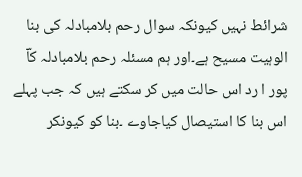شرائط نہیں کیونکہ سوال رحم بلامبادلہ کی بنا الوہیت مسیح ہے۔اور ہم مسئلہ رحم بلامبادلہ کاؔ پور ا رد اس حالت میں کر سکتے ہیں کہ جب پہلے اس بنا کا استیصال کیاجاوے ۔بنا کو کیونکر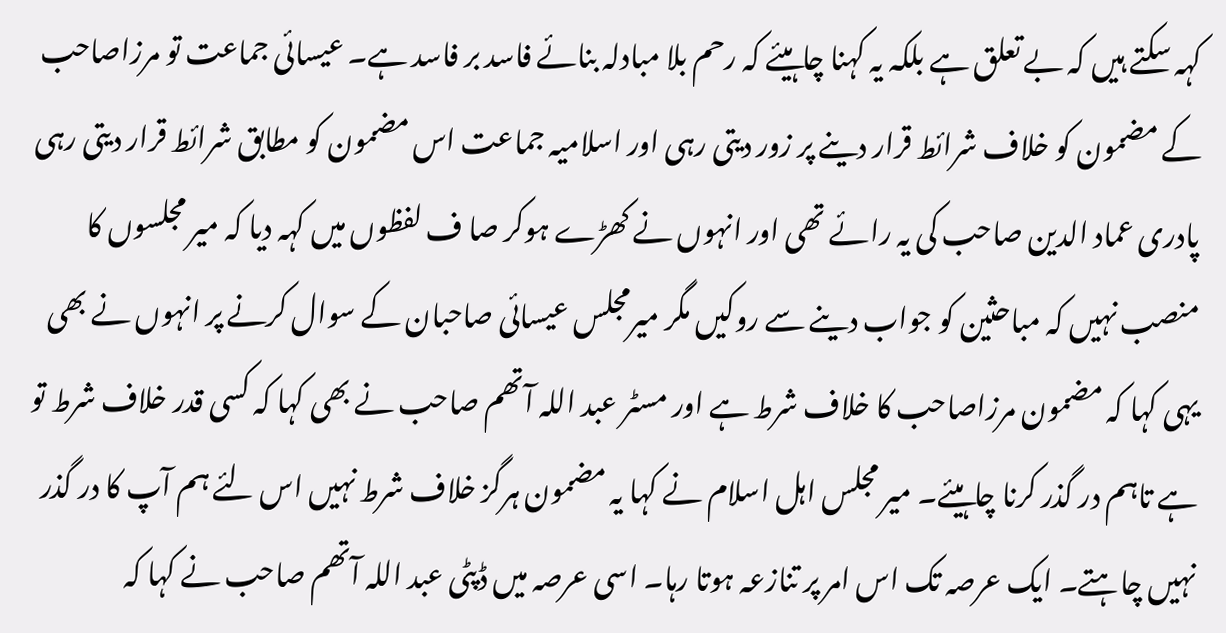کہہ سکتے ہیں کہ بے تعلق ہے بلکہ یہ کہنا چاہیئے کہ رحم بلا مبادلہ بنائے فاسد بر فاسد ہے۔ عیسائی جماعت تو مرزاصاحب کے مضمون کو خلاف شرائط قرار دینے پر زور دیتی رہی اور اسلامیہ جماعت اس مضمون کو مطابق شرائط قرار دیتی رہی پادری عماد الدین صاحب کی یہ رائے تھی اور انہوں نے کھڑے ہوکر صا ف لفظوں میں کہہ دیا کہ میر مجلسوں کا منصب نہیں کہ مباحثین کو جواب دینے سے روکیں مگر میرمجلس عیسائی صاحبان کے سوال کرنے پر انہوں نے بھی یہی کہا کہ مضمون مرزاصاحب کا خلاف شرط ہے اور مسٹر عبد اللہ آتھم صاحب نے بھی کہا کہ کسی قدر خلاف شرط تو ہے تاہم در گذر کرنا چاہیئے۔ میر مجلس اہل اسلام نے کہا یہ مضمون ہرگز خلاف شرط نہیں اس لئے ہم آپ کا در گذر نہیں چاہتے۔ ایک عرصہ تک اس امر پر تنازعہ ہوتا رہا۔ اسی عرصہ میں ڈپٹی عبد اللہ آتھم صاحب نے کہا کہ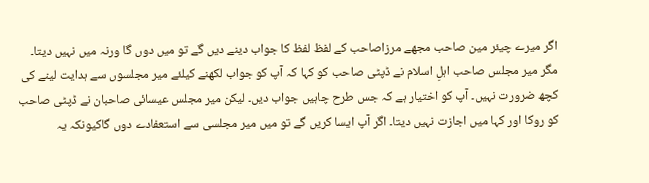اگر میرے چیئر مین صاحب مجھے مرزاصاحب کے لفظ لفظ کا جواب دینے دیں گے تو میں دوں گا ورنہ میں نہیں دیتا۔ مگر میر مجلس صاحب اہلِ اسلام نے ڈپٹی صاحب کو کہا کہ آپ کو جواب لکھنے کیلئے میر مجلسوں سے ہدایت لینے کی کچھ ضرورت نہیں۔ آپ کو اختیار ہے کہ جس طرح چاہیں جواب دیں۔ لیکن میر مجلس عیسائی صاحبان نے ڈپٹی صاحب کو روکا اور کہا میں اجازت نہیں دیتا۔ اگر آپ ایسا کریں گے تو میں میر مجلسی سے استعفادے دوں گاکیونکہ یہ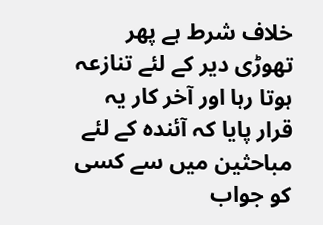خلاف شرط ہے پھر تھوڑی دیر کے لئے تنازعہ ہوتا رہا اور آخر کار یہ قرار پایا کہ آئندہ کے لئے مباحثین میں سے کسی کو جواب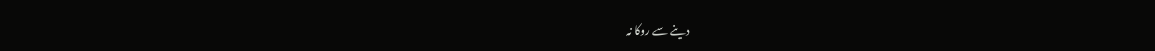دینے سے روکا نہ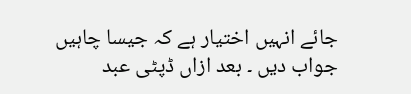جائے انہیں اختیار ہے کہ جیسا چاہیں جواب دیں ۔ بعد ازاں ڈپٹی عبد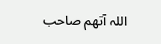اللہ آتھم صاحب